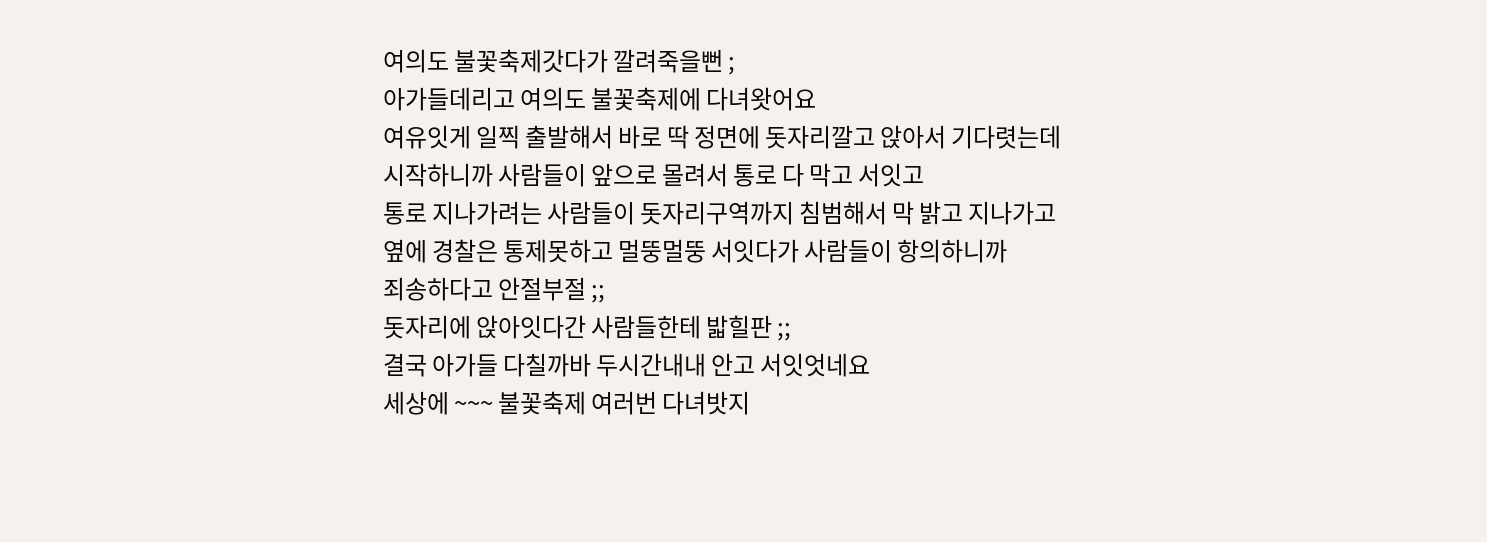여의도 불꽃축제갓다가 깔려죽을뻔 ;
아가들데리고 여의도 불꽃축제에 다녀왓어요
여유잇게 일찍 출발해서 바로 딱 정면에 돗자리깔고 앉아서 기다렷는데
시작하니까 사람들이 앞으로 몰려서 통로 다 막고 서잇고
통로 지나가려는 사람들이 돗자리구역까지 침범해서 막 밝고 지나가고
옆에 경찰은 통제못하고 멀뚱멀뚱 서잇다가 사람들이 항의하니까
죄송하다고 안절부절 ;;
돗자리에 앉아잇다간 사람들한테 밟힐판 ;;
결국 아가들 다칠까바 두시간내내 안고 서잇엇네요
세상에 ~~~ 불꽃축제 여러번 다녀밧지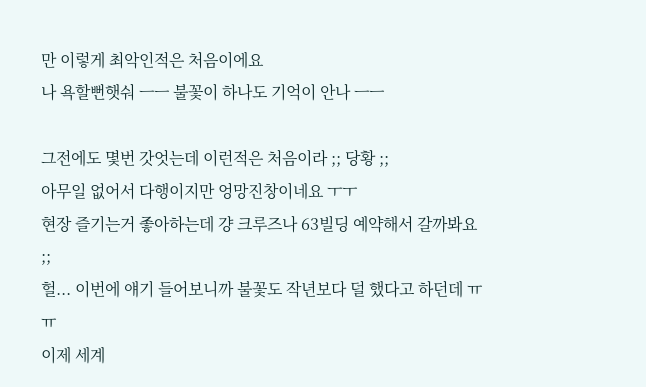만 이렇게 최악인적은 처음이에요
나 욕할뻔햇숴 ㅡㅡ 불꽃이 하나도 기억이 안나 ㅡㅡ

그전에도 몇번 갓엇는데 이런적은 처음이라 ;; 당황 ;;
아무일 없어서 다행이지만 엉망진창이네요 ㅜㅜ
현장 즐기는거 좋아하는데 걍 크루즈나 63빌딩 예약해서 갈까봐요 ;;
헐... 이번에 얘기 들어보니까 불꽃도 작년보다 덜 했다고 하던데 ㅠㅠ
이제 세계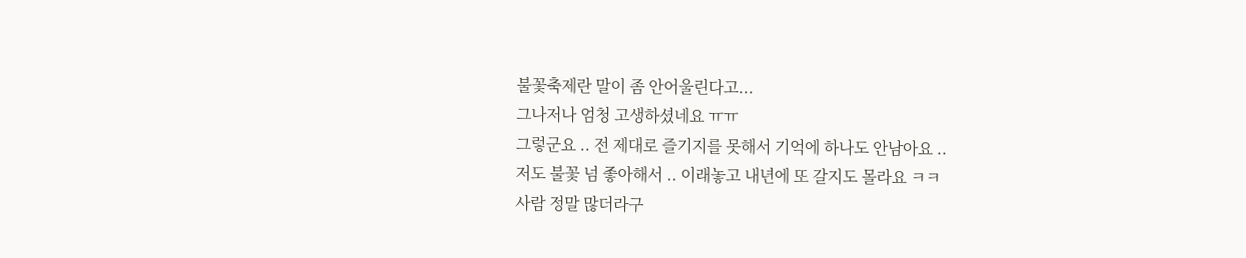불꽃축제란 말이 좀 안어울린다고...
그나저나 엄청 고생하셨네요 ㅠㅠ
그렇군요 .. 전 제대로 즐기지를 못해서 기억에 하나도 안남아요 ..
저도 불꽃 넘 좋아해서 .. 이래놓고 내년에 또 갈지도 몰라요 ㅋㅋ
사람 정말 많더라구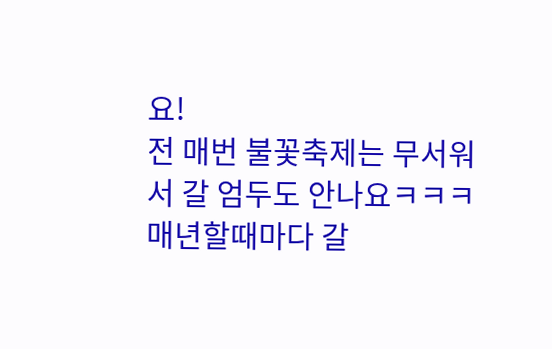요!
전 매번 불꽃축제는 무서워서 갈 엄두도 안나요ㅋㅋㅋ
매년할때마다 갈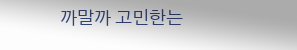까말까 고민한는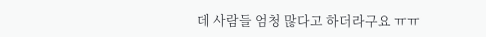데 사람들 엄청 많다고 하더라구요 ㅠㅠ